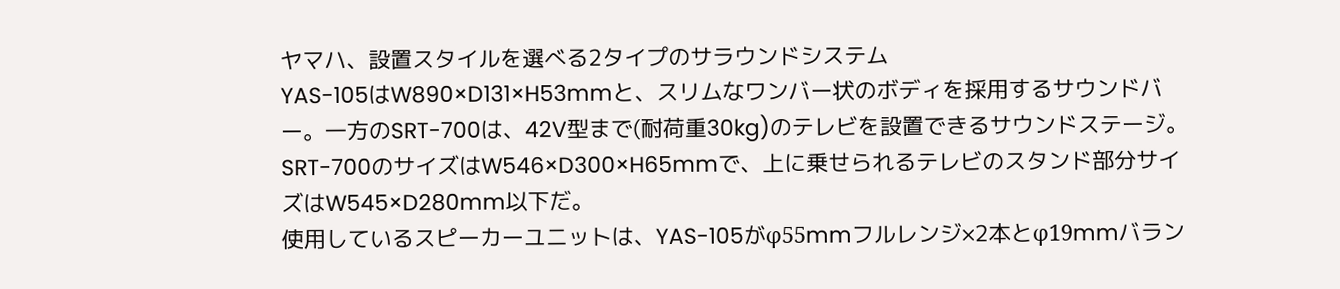ヤマハ、設置スタイルを選べる2タイプのサラウンドシステム
YAS-105はW890×D131×H53mmと、スリムなワンバー状のボディを採用するサウンドバー。一方のSRT-700は、42V型まで(耐荷重30kg)のテレビを設置できるサウンドステージ。SRT-700のサイズはW546×D300×H65mmで、上に乗せられるテレビのスタンド部分サイズはW545×D280mm以下だ。
使用しているスピーカーユニットは、YAS-105がφ55mmフルレンジ×2本とφ19mmバラン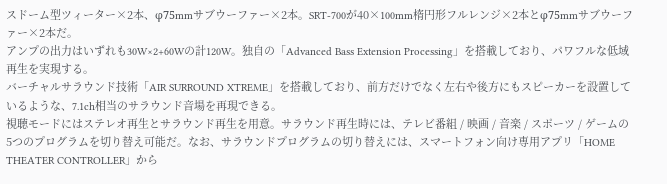スドーム型ツィーター×2本、φ75mmサブウーファー×2本。SRT-700が40×100mm楕円形フルレンジ×2本とφ75mmサブウーファー×2本だ。
アンプの出力はいずれも30W×2+60Wの計120W。独自の「Advanced Bass Extension Processing」を搭載しており、パワフルな低域再生を実現する。
バーチャルサラウンド技術「AIR SURROUND XTREME」を搭載しており、前方だけでなく左右や後方にもスピーカーを設置しているような、7.1ch相当のサラウンド音場を再現できる。
視聴モードにはステレオ再生とサラウンド再生を用意。サラウンド再生時には、テレビ番組 / 映画 / 音楽 / スポーツ / ゲームの5つのプログラムを切り替え可能だ。なお、サラウンドプログラムの切り替えには、スマートフォン向け専用アプリ「HOME THEATER CONTROLLER」から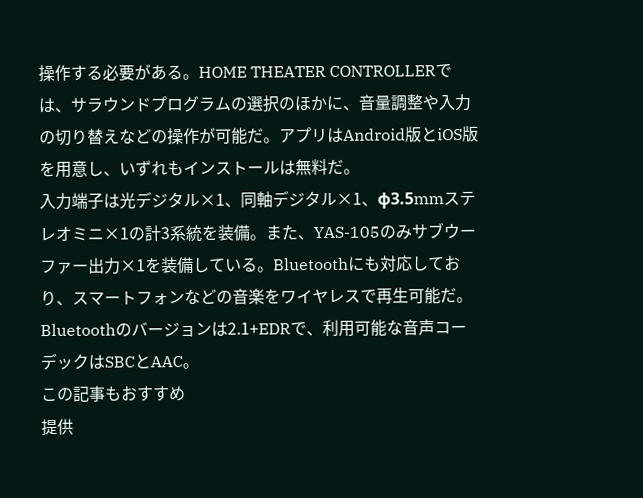操作する必要がある。HOME THEATER CONTROLLERでは、サラウンドプログラムの選択のほかに、音量調整や入力の切り替えなどの操作が可能だ。アプリはAndroid版とiOS版を用意し、いずれもインストールは無料だ。
入力端子は光デジタル×1、同軸デジタル×1、φ3.5mmステレオミニ×1の計3系統を装備。また、YAS-105のみサブウーファー出力×1を装備している。Bluetoothにも対応しており、スマートフォンなどの音楽をワイヤレスで再生可能だ。Bluetoothのバージョンは2.1+EDRで、利用可能な音声コーデックはSBCとAAC。
この記事もおすすめ
提供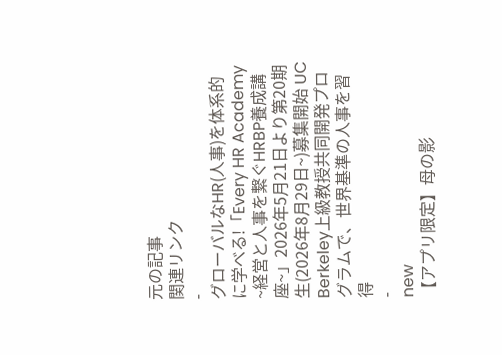元の記事
関連リンク
-
グローバルなHR(人事)を体系的に学べる!「Every HR Academy ~経営と人事を繋ぐHRBP養成講座~」2026年5月21日より第20期生(2026年8月29日~)募集開始 UC Berkeley上級教授共同開発プログラムで、世界基準の人事を習得
-
new
【アプリ限定】母の影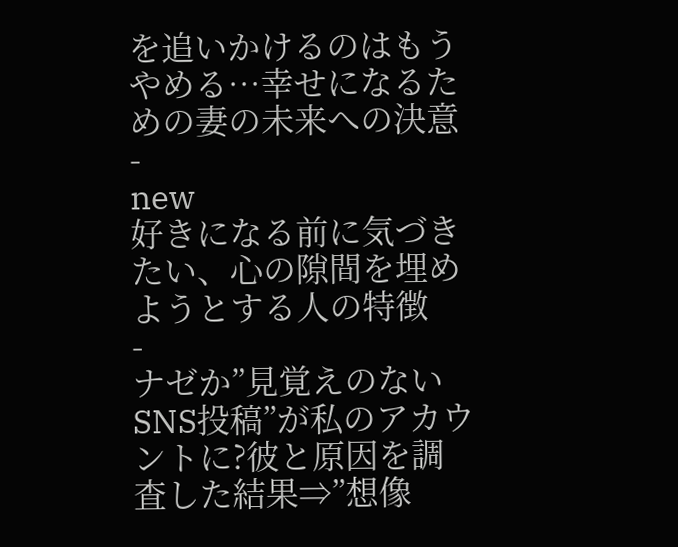を追いかけるのはもうやめる…幸せになるための妻の未来への決意
-
new
好きになる前に気づきたい、心の隙間を埋めようとする人の特徴
-
ナゼか”見覚えのないSNS投稿”が私のアカウントに?彼と原因を調査した結果⇒”想像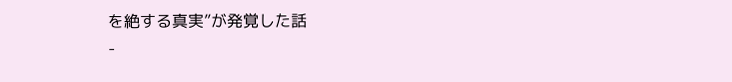を絶する真実”が発覚した話
-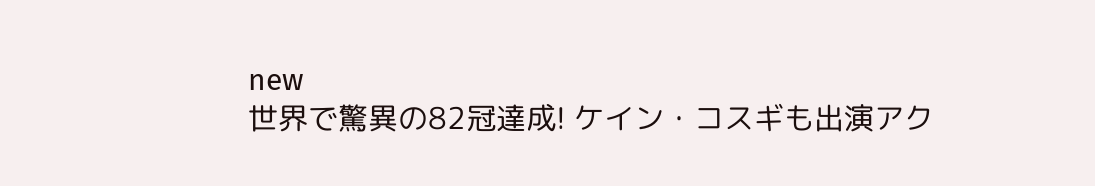new
世界で驚異の82冠達成! ケイン・コスギも出演アク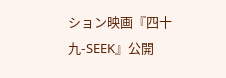ション映画『四十九-SEEK』公開